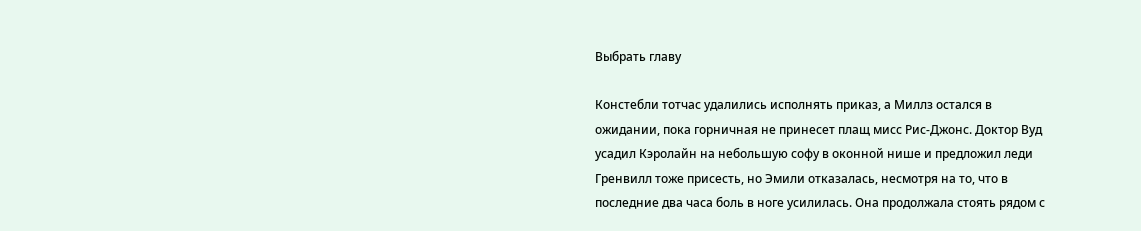Выбрать главу

Констебли тотчас удалились исполнять приказ, а Миллз остался в ожидании, пока горничная не принесет плащ мисс Рис-Джонс. Доктор Вуд усадил Кэролайн на небольшую софу в оконной нише и предложил леди Гренвилл тоже присесть, но Эмили отказалась, несмотря на то, что в последние два часа боль в ноге усилилась. Она продолжала стоять рядом с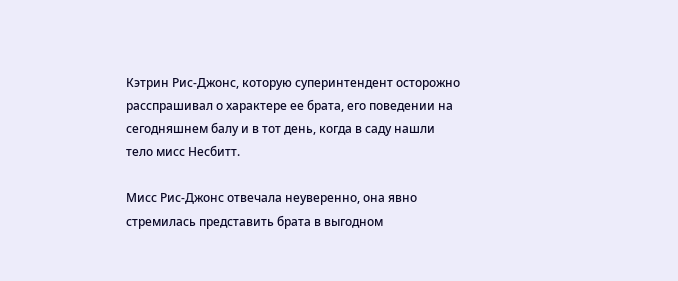Кэтрин Рис-Джонс, которую суперинтендент осторожно расспрашивал о характере ее брата, его поведении на сегодняшнем балу и в тот день, когда в саду нашли тело мисс Несбитт.

Мисс Рис-Джонс отвечала неуверенно, она явно стремилась представить брата в выгодном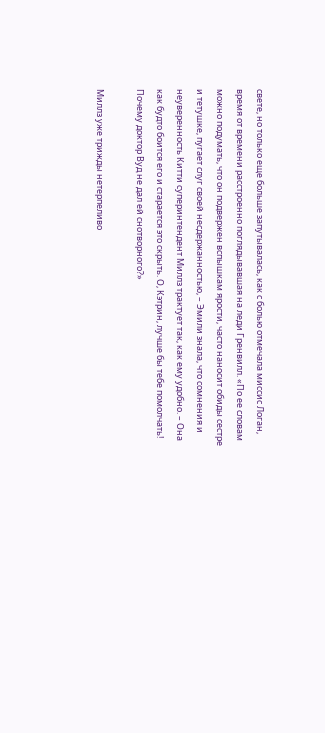свете, но только еще больше запутывалась, как с болью отмечала миссис Логан, время от времени расстроенно поглядывавшая на леди Гренвилл. «По ее словам можно подумать, что он подвержен вспышкам ярости, часто наносит обиды сестре и тетушке, пугает слуг своей несдержанностью, – Эмили знала, что сомнения и неуверенность Китти суперинтендент Миллз трактует так, как ему удобно. – Она как будто боится его и старается это скрыть. О, Кэтрин, лучше бы тебе помолчать! Почему доктор Вуд не дал ей снотворного?»

Миллз уже трижды нетерпеливо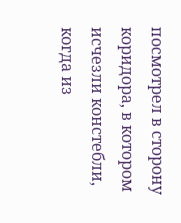посмотрел в сторону коридора, в котором исчезли констебли, когда из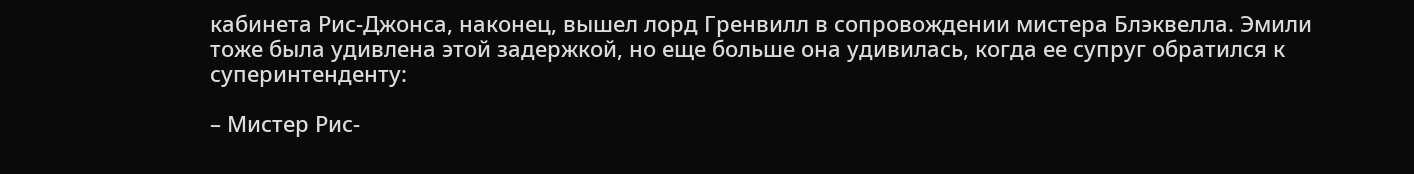кабинета Рис-Джонса, наконец, вышел лорд Гренвилл в сопровождении мистера Блэквелла. Эмили тоже была удивлена этой задержкой, но еще больше она удивилась, когда ее супруг обратился к суперинтенденту:

– Мистер Рис-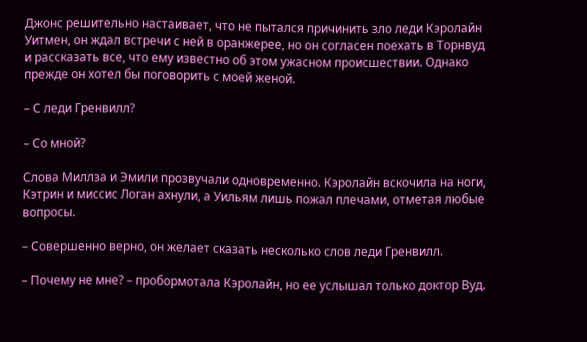Джонс решительно настаивает, что не пытался причинить зло леди Кэролайн Уитмен, он ждал встречи с ней в оранжерее, но он согласен поехать в Торнвуд и рассказать все, что ему известно об этом ужасном происшествии. Однако прежде он хотел бы поговорить с моей женой.

– С леди Гренвилл?

– Со мной?

Слова Миллза и Эмили прозвучали одновременно. Кэролайн вскочила на ноги, Кэтрин и миссис Логан ахнули, а Уильям лишь пожал плечами, отметая любые вопросы.

– Совершенно верно, он желает сказать несколько слов леди Гренвилл.

– Почему не мне? – пробормотала Кэролайн, но ее услышал только доктор Вуд.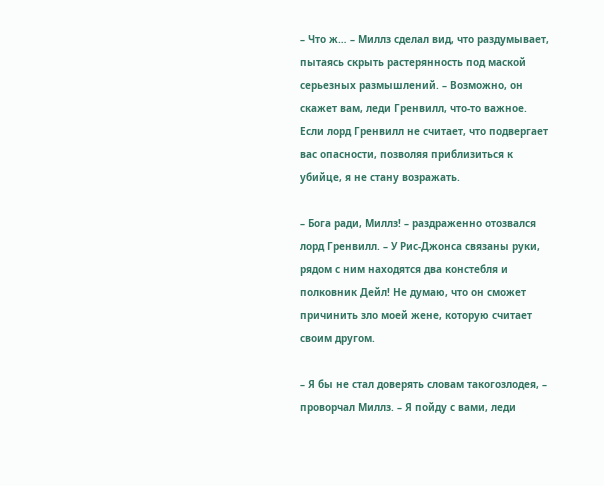– Что ж… – Миллз сделал вид, что раздумывает, пытаясь скрыть растерянность под маской серьезных размышлений. – Возможно, он скажет вам, леди Гренвилл, что-то важное. Если лорд Гренвилл не считает, что подвергает вас опасности, позволяя приблизиться к убийце, я не стану возражать.

– Бога ради, Миллз! – раздраженно отозвался лорд Гренвилл. – У Рис-Джонса связаны руки, рядом с ним находятся два констебля и полковник Дейл! Не думаю, что он сможет причинить зло моей жене, которую считает своим другом.

– Я бы не стал доверять словам такогозлодея, – проворчал Миллз. – Я пойду с вами, леди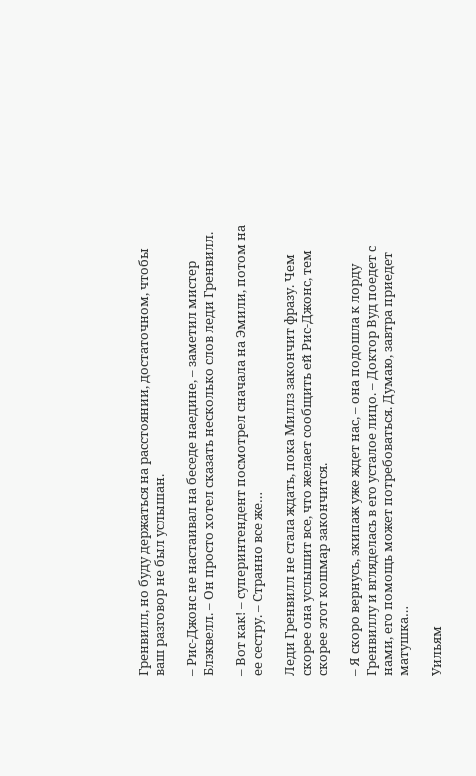Гренвилл, но буду держаться на расстоянии, достаточном, чтобы ваш разговор не был услышан.

– Рис-Джонс не настаивал на беседе наедине, – заметил мистер Блэквелл. – Он просто хотел сказать несколько слов леди Гренвилл.

– Вот как! – суперинтендент посмотрел сначала на Эмили, потом на ее сестру. – Странно все же…

Леди Гренвилл не стала ждать, пока Миллз закончит фразу. Чем скорее она услышит все, что желает сообщить ей Рис-Джонс, тем скорее этот кошмар закончится.

– Я скоро вернусь, экипаж уже ждет нас, – она подошла к лорду Гренвиллу и вгляделась в его усталое лицо. – Доктор Вуд поедет с нами, его помощь может потребоваться. Думаю, завтра приедет матушка…

Уильям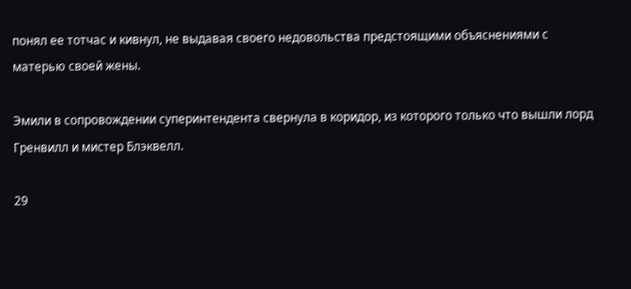понял ее тотчас и кивнул, не выдавая своего недовольства предстоящими объяснениями с матерью своей жены.

Эмили в сопровождении суперинтендента свернула в коридор, из которого только что вышли лорд Гренвилл и мистер Блэквелл.

29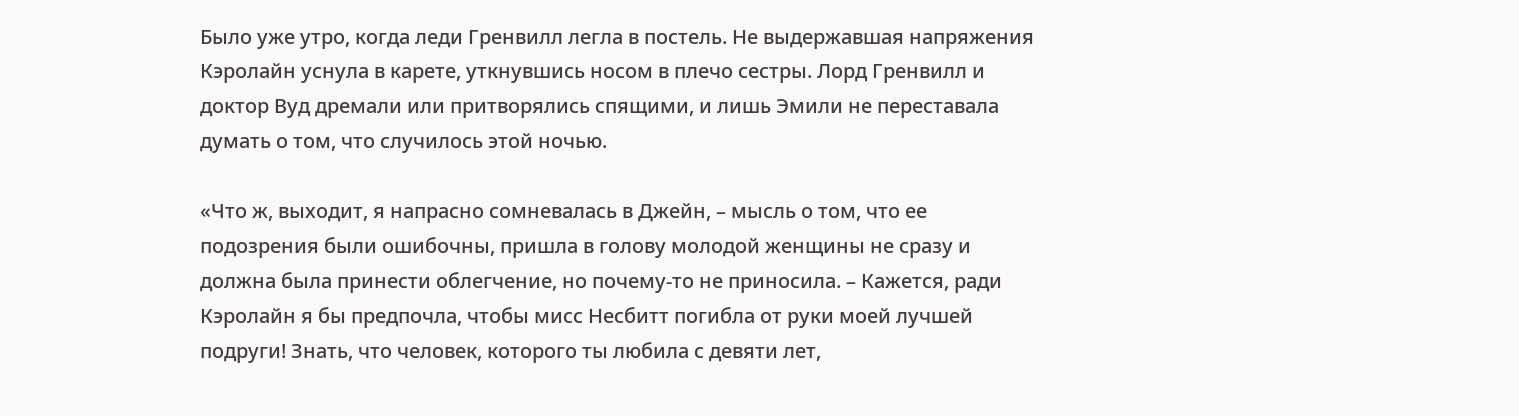Было уже утро, когда леди Гренвилл легла в постель. Не выдержавшая напряжения Кэролайн уснула в карете, уткнувшись носом в плечо сестры. Лорд Гренвилл и доктор Вуд дремали или притворялись спящими, и лишь Эмили не переставала думать о том, что случилось этой ночью.

«Что ж, выходит, я напрасно сомневалась в Джейн, – мысль о том, что ее подозрения были ошибочны, пришла в голову молодой женщины не сразу и должна была принести облегчение, но почему-то не приносила. – Кажется, ради Кэролайн я бы предпочла, чтобы мисс Несбитт погибла от руки моей лучшей подруги! Знать, что человек, которого ты любила с девяти лет,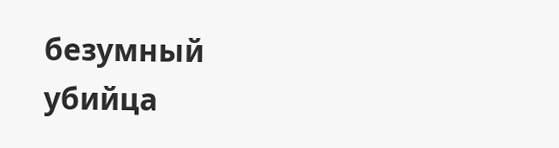безумный убийца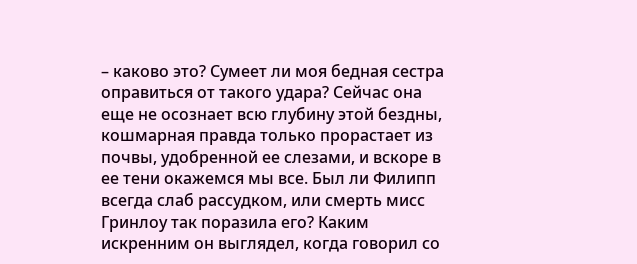– каково это? Сумеет ли моя бедная сестра оправиться от такого удара? Сейчас она еще не осознает всю глубину этой бездны, кошмарная правда только прорастает из почвы, удобренной ее слезами, и вскоре в ее тени окажемся мы все. Был ли Филипп всегда слаб рассудком, или смерть мисс Гринлоу так поразила его? Каким искренним он выглядел, когда говорил со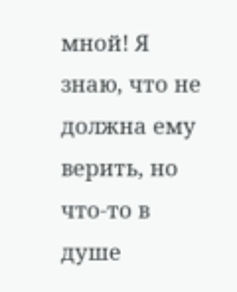мной! Я знаю, что не должна ему верить, но что-то в душе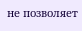не позволяет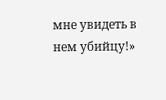мне увидеть в нем убийцу!»